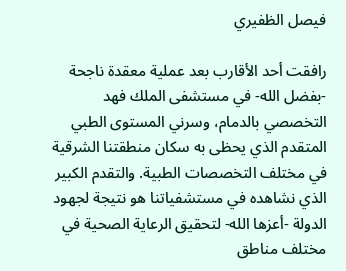فيصل الظفيري

رافقت أحد الأقارب بعد عملية معقدة ناجحة -بفضل الله- في مستشفى الملك فهد التخصصي بالدمام، وسرني المستوى الطبي المتقدم الذي يحظى به سكان منطقتنا الشرقية في مختلف التخصصات الطبية. والتقدم الكبير الذي نشاهده في مستشفياتنا هو نتيجة لجهود الدولة -أعزها الله- لتحقيق الرعاية الصحية في مختلف مناطق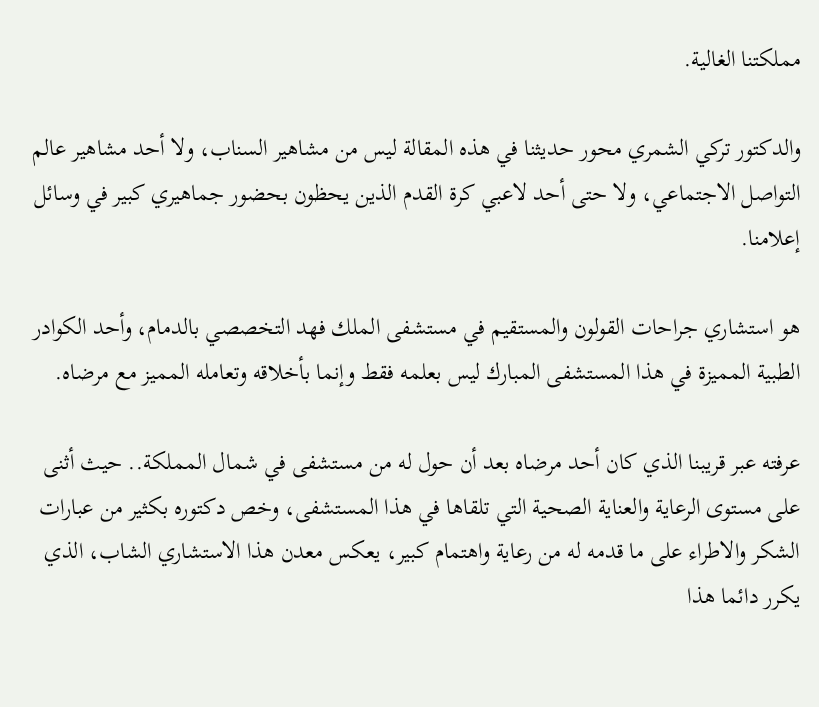مملكتنا الغالية.

والدكتور تركي الشمري محور حديثنا في هذه المقالة ليس من مشاهير السناب، ولا أحد مشاهير عالم التواصل الاجتماعي، ولا حتى أحد لاعبي كرة القدم الذين يحظون بحضور جماهيري كبير في وسائل إعلامنا.

هو استشاري جراحات القولون والمستقيم في مستشفى الملك فهد التخصصي بالدمام، وأحد الكوادر الطبية المميزة في هذا المستشفى المبارك ليس بعلمه فقط وإنما بأخلاقه وتعامله المميز مع مرضاه.

عرفته عبر قريبنا الذي كان أحد مرضاه بعد أن حول له من مستشفى في شمال المملكة.. حيث أثنى على مستوى الرعاية والعناية الصحية التي تلقاها في هذا المستشفى، وخص دكتوره بكثير من عبارات الشكر والاطراء على ما قدمه له من رعاية واهتمام كبير، يعكس معدن هذا الاستشاري الشاب، الذي يكرر دائما هذا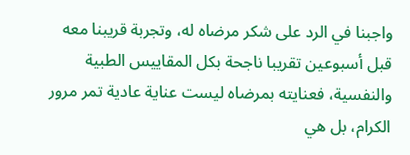واجبنا في الرد على شكر مرضاه له، وتجربة قريبنا معه قبل أسبوعين تقريبا ناجحة بكل المقاييس الطبية والنفسية، فعنايته بمرضاه ليست عناية عادية تمر مرور الكرام، بل هي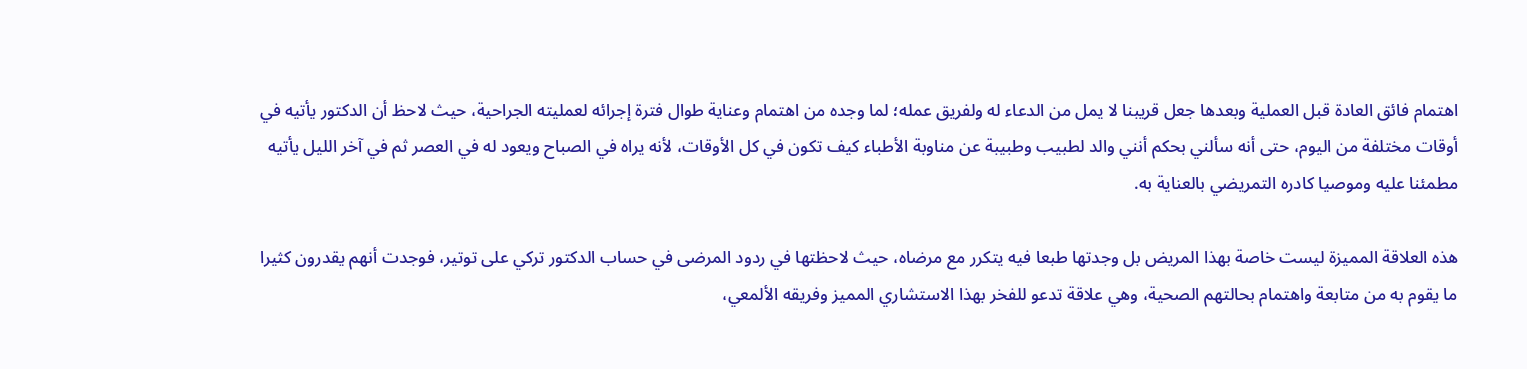اهتمام فائق العادة قبل العملية وبعدها جعل قريبنا لا يمل من الدعاء له ولفريق عمله؛ لما وجده من اهتمام وعناية طوال فترة إجرائه لعمليته الجراحية، حيث لاحظ أن الدكتور يأتيه في أوقات مختلفة من اليوم، حتى أنه سألني بحكم أنني والد لطبيب وطبيبة عن مناوبة الأطباء كيف تكون في كل الأوقات، لأنه يراه في الصباح ويعود له في العصر ثم في آخر الليل يأتيه مطمئنا عليه وموصيا كادره التمريضي بالعناية به.

هذه العلاقة المميزة ليست خاصة بهذا المريض بل وجدتها طبعا فيه يتكرر مع مرضاه، حيث لاحظتها في ردود المرضى في حساب الدكتور تركي على توتير، فوجدت أنهم يقدرون كثيرا ما يقوم به من متابعة واهتمام بحالتهم الصحية، وهي علاقة تدعو للفخر بهذا الاستشاري المميز وفريقه الألمعي،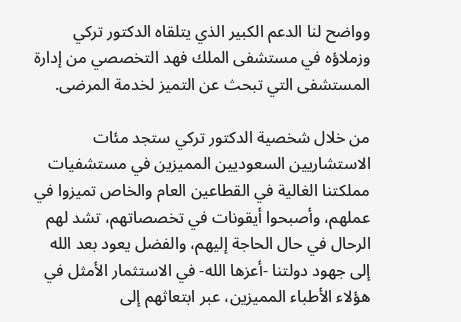وواضح لنا الدعم الكبير الذي يتلقاه الدكتور تركي وزملاؤه في مستشفى الملك فهد التخصصي من إدارة المستشفى التي تبحث عن التميز لخدمة المرضى.

من خلال شخصية الدكتور تركي ستجد مئات الاستشاريين السعوديين المميزين في مستشفيات مملكتنا الغالية في القطاعين العام والخاص تميزوا في عملهم، وأصبحوا أيقونات في تخصصاتهم، تشد لهم الرحال في حال الحاجة إليهم، والفضل يعود بعد الله إلى جهود دولتنا -أعزها الله- في الاستثمار الأمثل في هؤلاء الأطباء المميزين، عبر ابتعاثهم إلى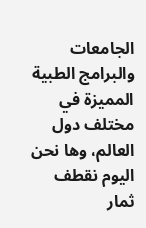الجامعات والبرامج الطبية المميزة في مختلف دول العالم، وها نحن اليوم نقطف ثمار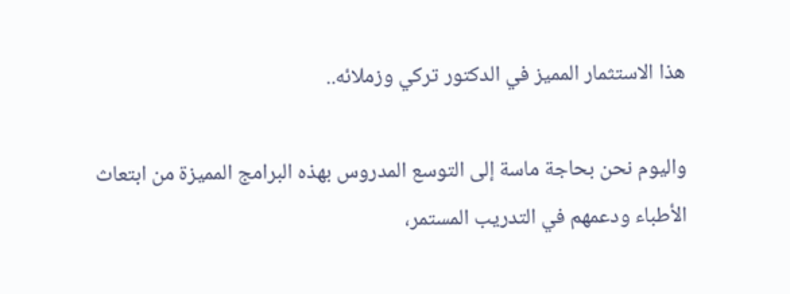هذا الاستثمار المميز في الدكتور تركي وزملائه..

واليوم نحن بحاجة ماسة إلى التوسع المدروس بهذه البرامج المميزة من ابتعاث الأطباء ودعمهم في التدريب المستمر،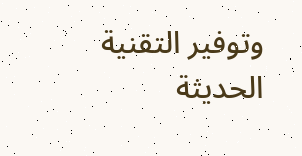وتوفير التقنية الحديثة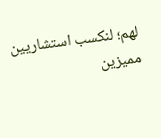لهم؛ لنكسب استشاريين مميزين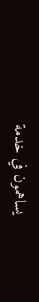يساهمون في خدمة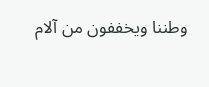وطننا ويخففون من آلام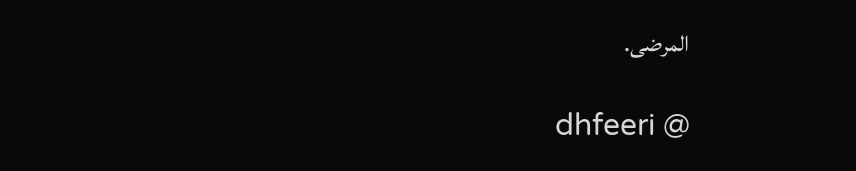المرضى.

dhfeeri @